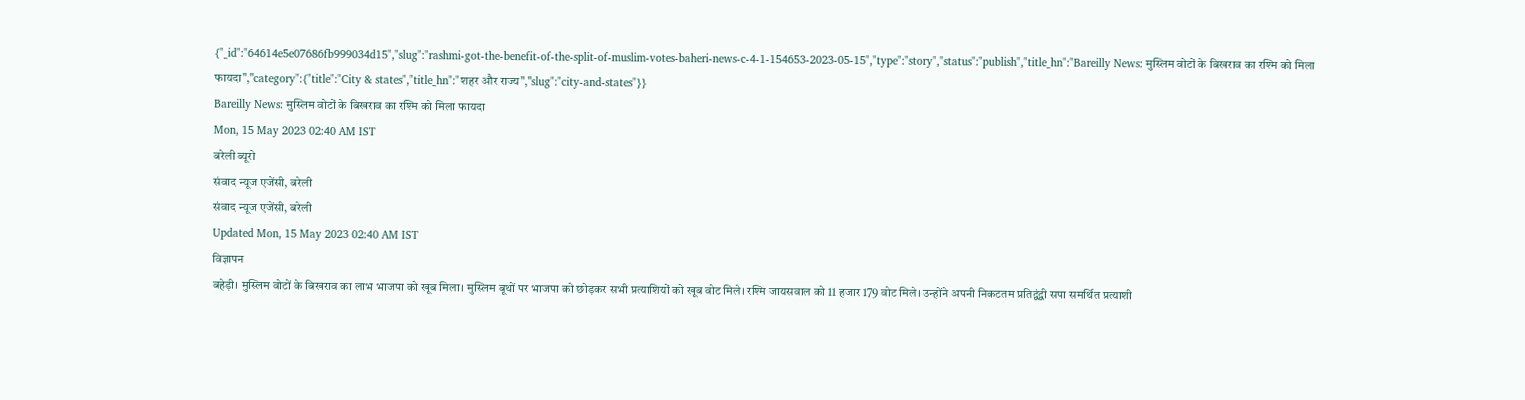{"_id":"64614e5e07686fb999034d15","slug":"rashmi-got-the-benefit-of-the-split-of-muslim-votes-baheri-news-c-4-1-154653-2023-05-15","type":"story","status":"publish","title_hn":"Bareilly News: मुस्लिम वोटों के बिखराव का रश्मि को मिला फायदा","category":{"title":"City & states","title_hn":"शहर और राज्य","slug":"city-and-states"}}
Bareilly News: मुस्लिम वोटों के बिखराव का रश्मि को मिला फायदा
Mon, 15 May 2023 02:40 AM IST
बरेली ब्यूरो
संवाद न्यूज एजेंसी, बरेली
संवाद न्यूज एजेंसी, बरेली
Updated Mon, 15 May 2023 02:40 AM IST
विज्ञापन
बहेड़ी। मुस्लिम वोटों के बिखराव का लाभ भाजपा को खूब मिला। मुस्लिम बूथों पर भाजपा को छोड़कर सभी प्रत्याशियों को खूब वोट मिले। रश्मि जायसवाल को 11 हजार 179 वोट मिले। उन्होंने अपनी निकटतम प्रतिद्वंद्वी सपा समर्थित प्रत्याशी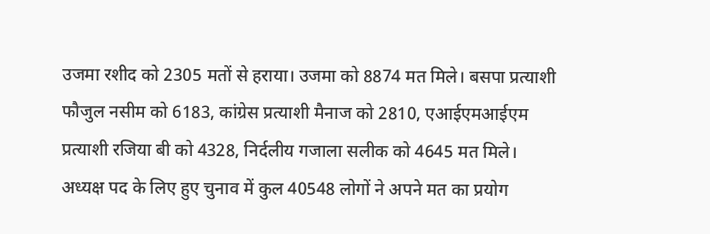उजमा रशीद को 2305 मतों से हराया। उजमा को 8874 मत मिले। बसपा प्रत्याशी फौजुल नसीम को 6183, कांग्रेस प्रत्याशी मैनाज को 2810, एआईएमआईएम प्रत्याशी रजिया बी को 4328, निर्दलीय गजाला सलीक को 4645 मत मिले। अध्यक्ष पद के लिए हुए चुनाव में कुल 40548 लोगों ने अपने मत का प्रयोग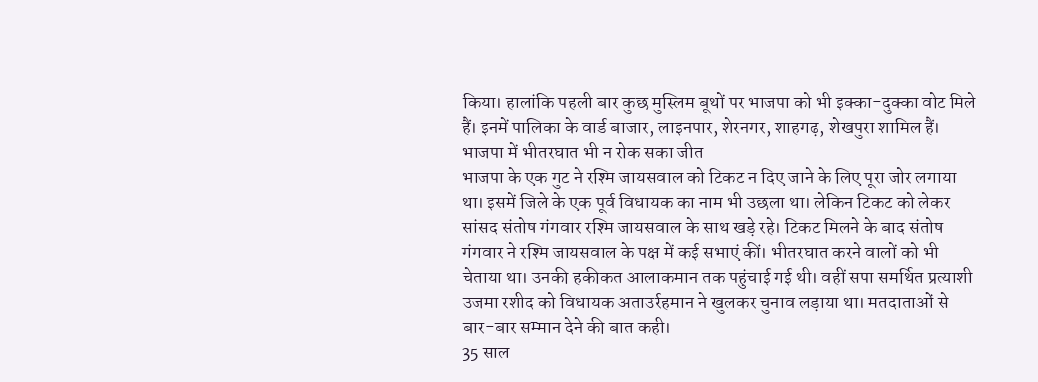किया। हालांकि पहली बार कुछ मुस्लिम बूथों पर भाजपा को भी इक्का-दुक्का वोट मिले हैं। इनमें पालिका के वार्ड बाजार, लाइनपार, शेरनगर, शाहगढ़, शेखपुरा शामिल हैं।
भाजपा में भीतरघात भी न रोक सका जीत
भाजपा के एक गुट ने रश्मि जायसवाल को टिकट न दिए जाने के लिए पूरा जोर लगाया था। इसमें जिले के एक पूर्व विधायक का नाम भी उछला था। लेकिन टिकट को लेकर सांसद संतोष गंगवार रश्मि जायसवाल के साथ खड़े रहे। टिकट मिलने के बाद संतोष गंगवार ने रश्मि जायसवाल के पक्ष में कई सभाएं कीं। भीतरघात करने वालों को भी चेताया था। उनकी हकीकत आलाकमान तक पहुंचाई गई थी। वहीं सपा समर्थित प्रत्याशी उजमा रशीद को विधायक अताउर्रहमान ने खुलकर चुनाव लड़ाया था। मतदाताओं से बार-बार सम्मान देने की बात कही।
35 साल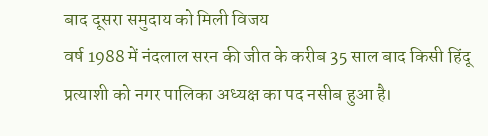बाद दूसरा समुदाय को मिली विजय
वर्ष 1988 में नंदलाल सरन की जीत के करीब 35 साल बाद किसी हिंदू प्रत्याशी को नगर पालिका अध्यक्ष का पद नसीब हुआ है।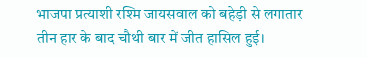भाजपा प्रत्याशी रश्मि जायसवाल को बहेड़ी से लगातार तीन हार के बाद चौथी बार में जीत हासिल हुई।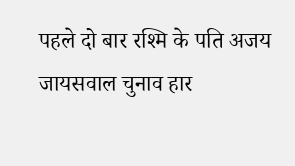पहले दो बार रश्मि के पति अजय जायसवाल चुनाव हार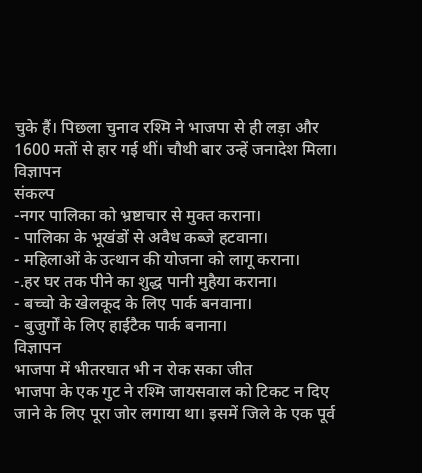चुके हैं। पिछला चुनाव रश्मि ने भाजपा से ही लड़ा और 1600 मतों से हार गई थीं। चौथी बार उन्हें जनादेश मिला।
विज्ञापन
संकल्प
-नगर पालिका को भ्रष्टाचार से मुक्त कराना।
- पालिका के भूखंडों से अवैध कब्जे हटवाना।
- महिलाओं के उत्थान की योजना को लागू कराना।
-.हर घर तक पीने का शुद्ध पानी मुहैया कराना।
- बच्चो के खेलकूद के लिए पार्क बनवाना।
- बुजुर्गों के लिए हाईटैक पार्क बनाना।
विज्ञापन
भाजपा में भीतरघात भी न रोक सका जीत
भाजपा के एक गुट ने रश्मि जायसवाल को टिकट न दिए जाने के लिए पूरा जोर लगाया था। इसमें जिले के एक पूर्व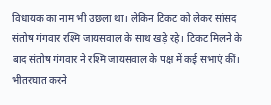विधायक का नाम भी उछला था। लेकिन टिकट को लेकर सांसद संतोष गंगवार रश्मि जायसवाल के साथ खड़े रहे। टिकट मिलने के बाद संतोष गंगवार ने रश्मि जायसवाल के पक्ष में कई सभाएं कीं। भीतरघात करने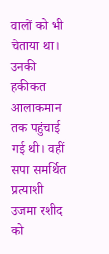वालों को भी चेताया था। उनकी हकीकत आलाकमान तक पहुंचाई गई थी। वहीं सपा समर्थित प्रत्याशी उजमा रशीद को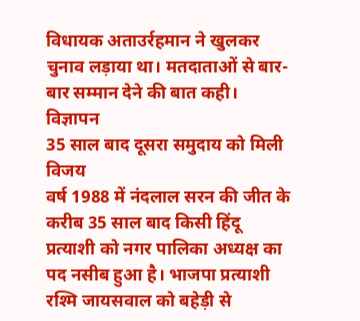विधायक अताउर्रहमान ने खुलकर चुनाव लड़ाया था। मतदाताओं से बार-बार सम्मान देने की बात कही।
विज्ञापन
35 साल बाद दूसरा समुदाय को मिली विजय
वर्ष 1988 में नंदलाल सरन की जीत के करीब 35 साल बाद किसी हिंदू प्रत्याशी को नगर पालिका अध्यक्ष का पद नसीब हुआ है। भाजपा प्रत्याशी रश्मि जायसवाल को बहेड़ी से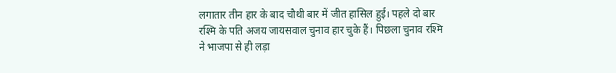लगातार तीन हार के बाद चौथी बार में जीत हासिल हुई। पहले दो बार रश्मि के पति अजय जायसवाल चुनाव हार चुके हैं। पिछला चुनाव रश्मि ने भाजपा से ही लड़ा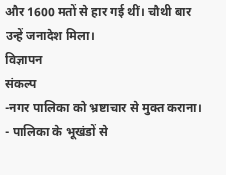और 1600 मतों से हार गई थीं। चौथी बार उन्हें जनादेश मिला।
विज्ञापन
संकल्प
-नगर पालिका को भ्रष्टाचार से मुक्त कराना।
- पालिका के भूखंडों से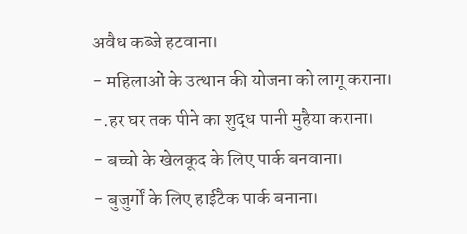अवैध कब्जे हटवाना।
- महिलाओं के उत्थान की योजना को लागू कराना।
-.हर घर तक पीने का शुद्ध पानी मुहैया कराना।
- बच्चो के खेलकूद के लिए पार्क बनवाना।
- बुजुर्गों के लिए हाईटैक पार्क बनाना।